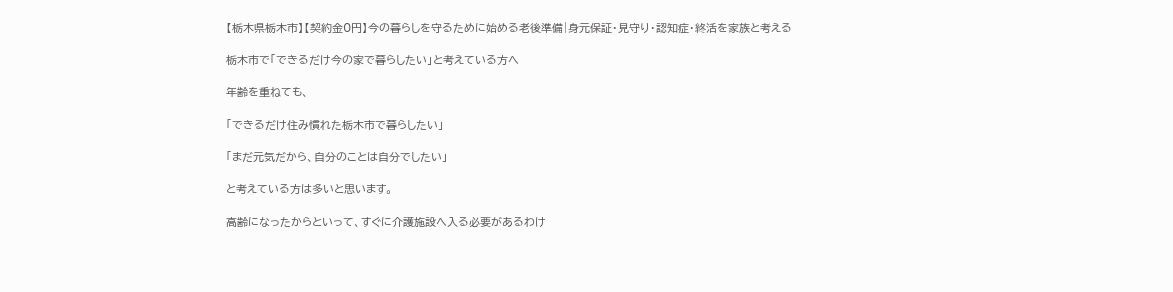【栃木県栃木市】【契約金0円】今の暮らしを守るために始める老後準備|身元保証・見守り・認知症・終活を家族と考える

栃木市で「できるだけ今の家で暮らしたい」と考えている方へ

年齢を重ねても、

「できるだけ住み慣れた栃木市で暮らしたい」

「まだ元気だから、自分のことは自分でしたい」

と考えている方は多いと思います。

高齢になったからといって、すぐに介護施設へ入る必要があるわけ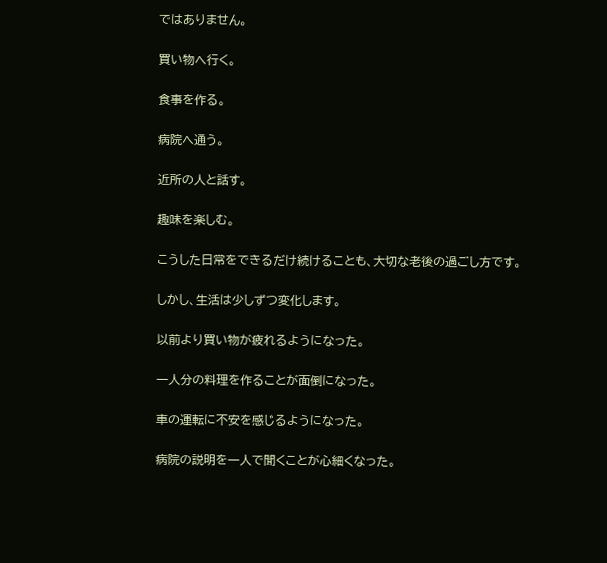ではありません。

買い物へ行く。

食事を作る。

病院へ通う。

近所の人と話す。

趣味を楽しむ。

こうした日常をできるだけ続けることも、大切な老後の過ごし方です。

しかし、生活は少しずつ変化します。

以前より買い物が疲れるようになった。

一人分の料理を作ることが面倒になった。

車の運転に不安を感じるようになった。

病院の説明を一人で聞くことが心細くなった。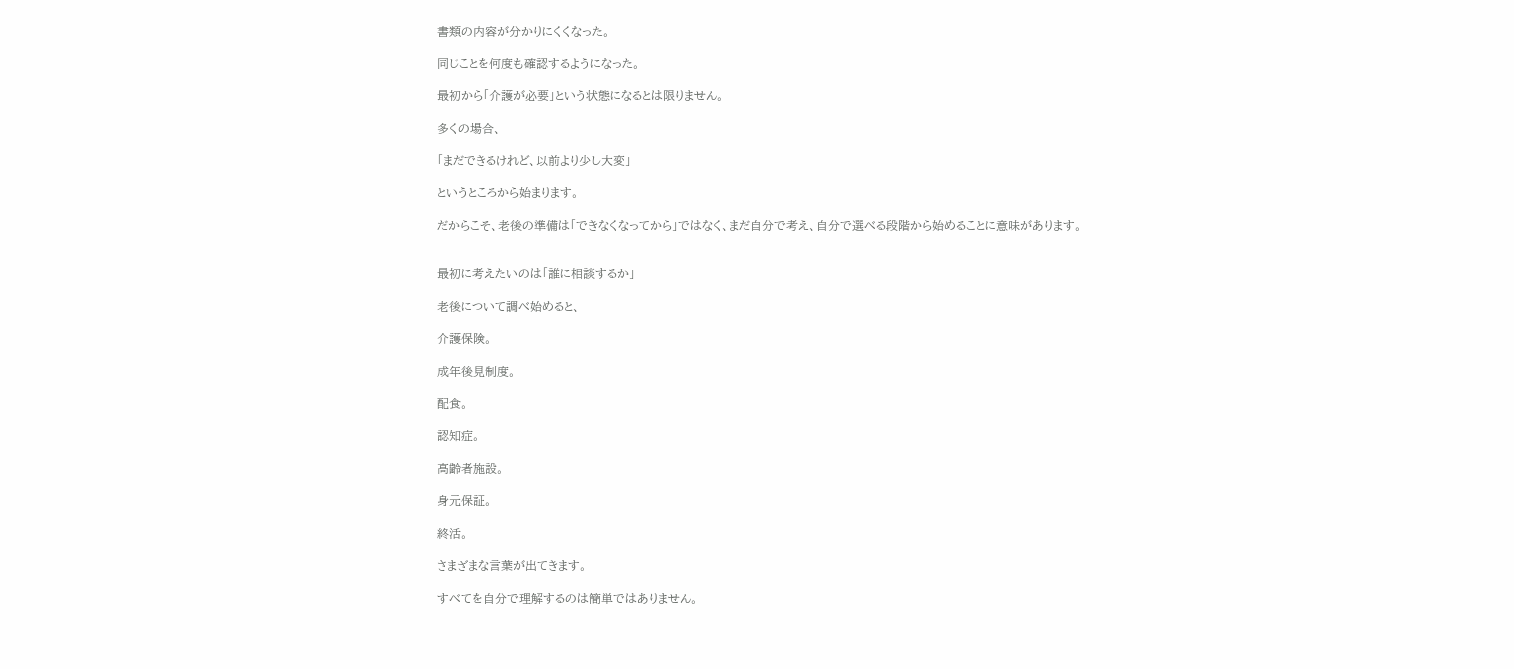書類の内容が分かりにくくなった。

同じことを何度も確認するようになった。

最初から「介護が必要」という状態になるとは限りません。

多くの場合、

「まだできるけれど、以前より少し大変」

というところから始まります。

だからこそ、老後の準備は「できなくなってから」ではなく、まだ自分で考え、自分で選べる段階から始めることに意味があります。


最初に考えたいのは「誰に相談するか」

老後について調べ始めると、

介護保険。

成年後見制度。

配食。

認知症。

高齢者施設。

身元保証。

終活。

さまざまな言葉が出てきます。

すべてを自分で理解するのは簡単ではありません。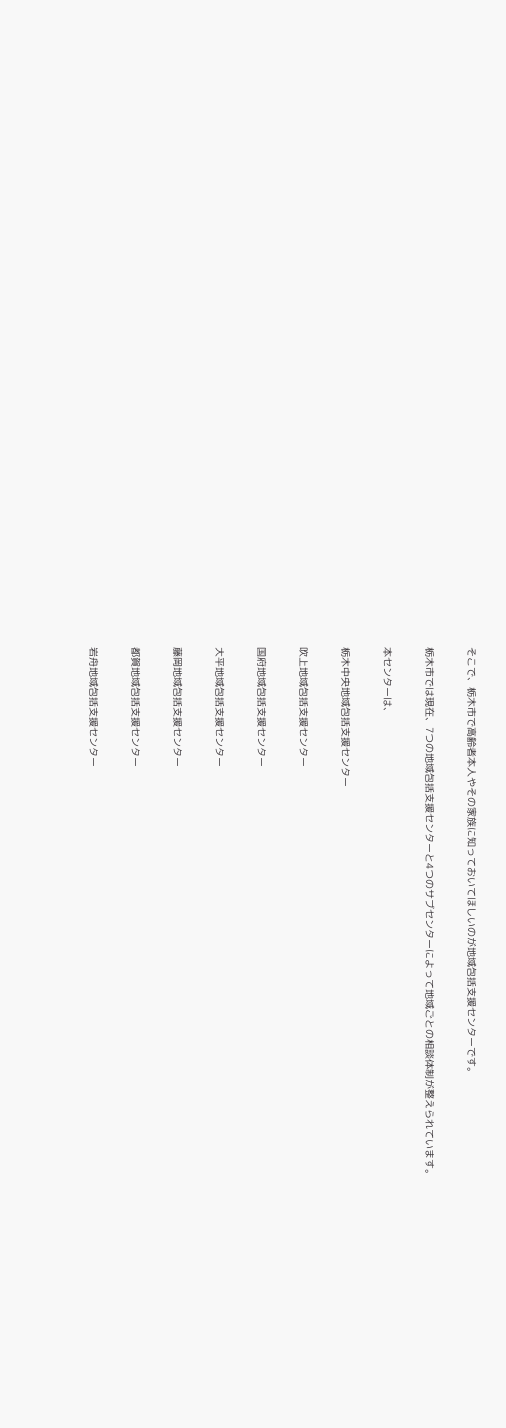そこで、栃木市で高齢者本人やその家族に知っておいてほしいのが地域包括支援センターです。

栃木市では現在、7つの地域包括支援センターと4つのサブセンターによって地域ごとの相談体制が整えられています。

本センターは、

栃木中央地域包括支援センター

吹上地域包括支援センター

国府地域包括支援センター

大平地域包括支援センター

藤岡地域包括支援センター

都賀地域包括支援センター

岩舟地域包括支援センター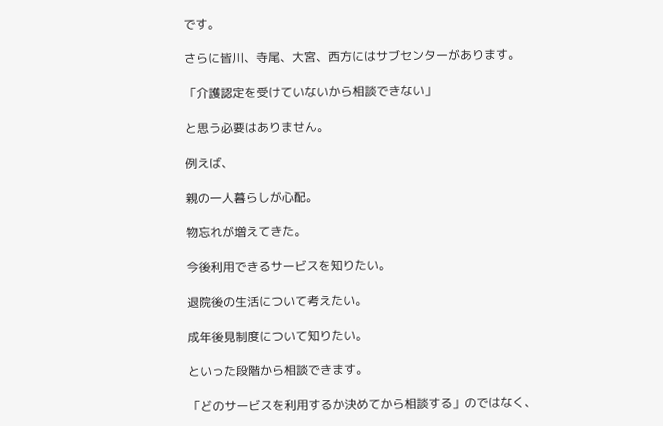です。

さらに皆川、寺尾、大宮、西方にはサブセンターがあります。

「介護認定を受けていないから相談できない」

と思う必要はありません。

例えば、

親の一人暮らしが心配。

物忘れが増えてきた。

今後利用できるサービスを知りたい。

退院後の生活について考えたい。

成年後見制度について知りたい。

といった段階から相談できます。

「どのサービスを利用するか決めてから相談する」のではなく、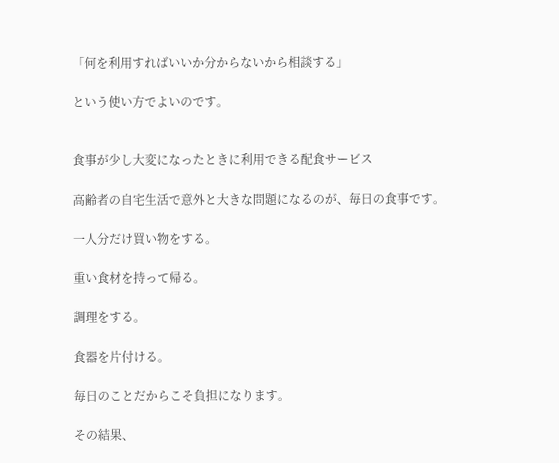「何を利用すればいいか分からないから相談する」

という使い方でよいのです。


食事が少し大変になったときに利用できる配食サービス

高齢者の自宅生活で意外と大きな問題になるのが、毎日の食事です。

一人分だけ買い物をする。

重い食材を持って帰る。

調理をする。

食器を片付ける。

毎日のことだからこそ負担になります。

その結果、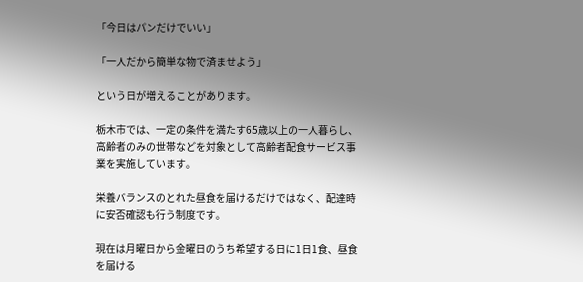「今日はパンだけでいい」

「一人だから簡単な物で済ませよう」

という日が増えることがあります。

栃木市では、一定の条件を満たす65歳以上の一人暮らし、高齢者のみの世帯などを対象として高齢者配食サービス事業を実施しています。

栄養バランスのとれた昼食を届けるだけではなく、配達時に安否確認も行う制度です。

現在は月曜日から金曜日のうち希望する日に1日1食、昼食を届ける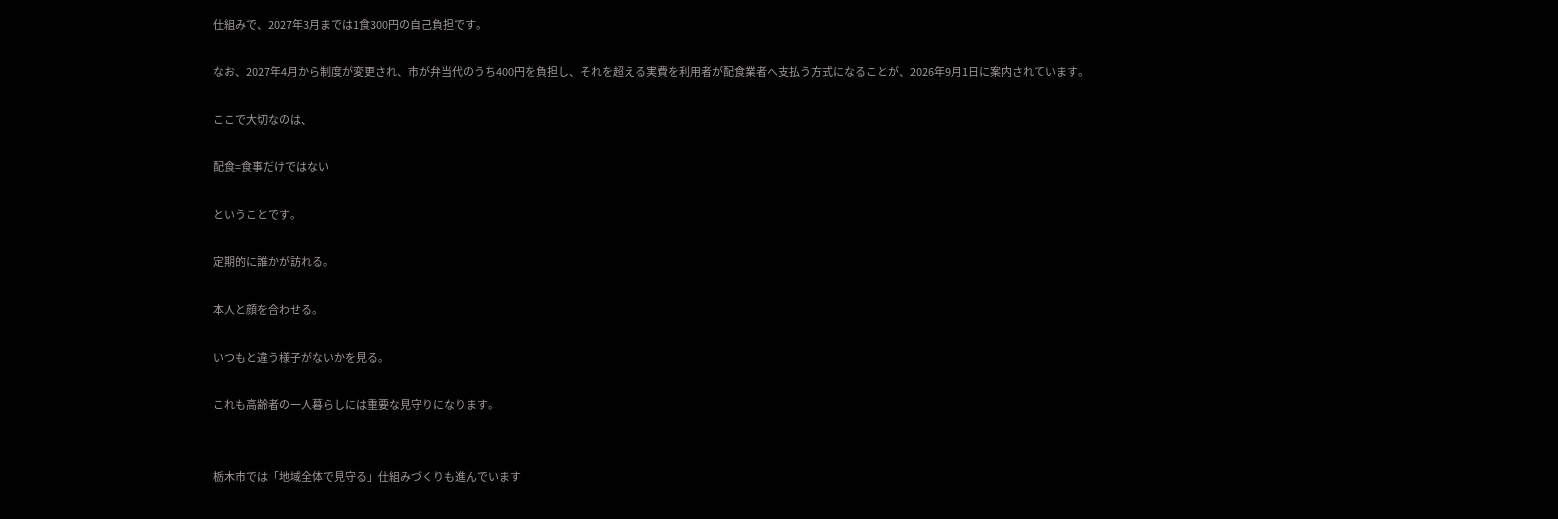仕組みで、2027年3月までは1食300円の自己負担です。

なお、2027年4月から制度が変更され、市が弁当代のうち400円を負担し、それを超える実費を利用者が配食業者へ支払う方式になることが、2026年9月1日に案内されています。

ここで大切なのは、

配食=食事だけではない

ということです。

定期的に誰かが訪れる。

本人と顔を合わせる。

いつもと違う様子がないかを見る。

これも高齢者の一人暮らしには重要な見守りになります。


栃木市では「地域全体で見守る」仕組みづくりも進んでいます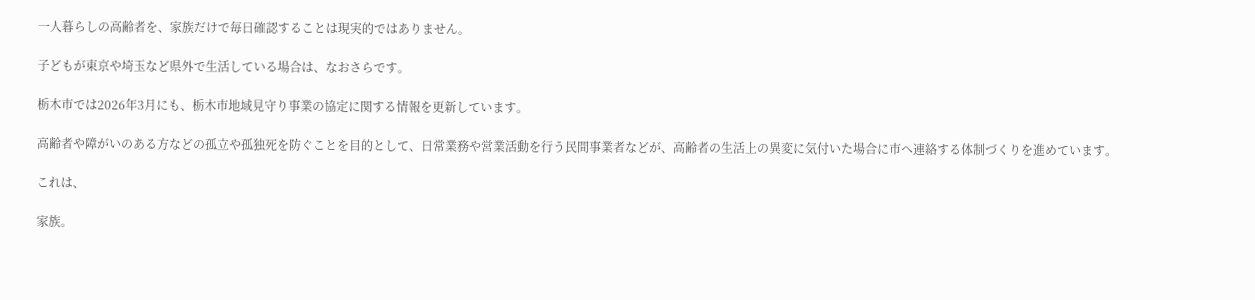一人暮らしの高齢者を、家族だけで毎日確認することは現実的ではありません。

子どもが東京や埼玉など県外で生活している場合は、なおさらです。

栃木市では2026年3月にも、栃木市地域見守り事業の協定に関する情報を更新しています。

高齢者や障がいのある方などの孤立や孤独死を防ぐことを目的として、日常業務や営業活動を行う民間事業者などが、高齢者の生活上の異変に気付いた場合に市へ連絡する体制づくりを進めています。

これは、

家族。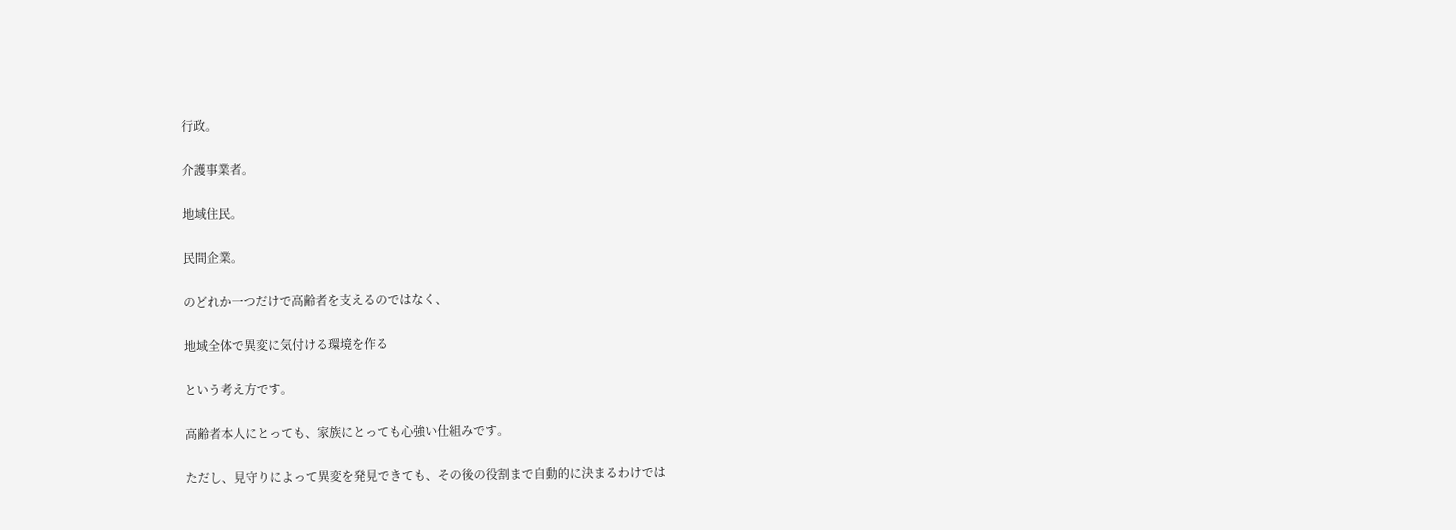行政。

介護事業者。

地域住民。

民間企業。

のどれか一つだけで高齢者を支えるのではなく、

地域全体で異変に気付ける環境を作る

という考え方です。

高齢者本人にとっても、家族にとっても心強い仕組みです。

ただし、見守りによって異変を発見できても、その後の役割まで自動的に決まるわけでは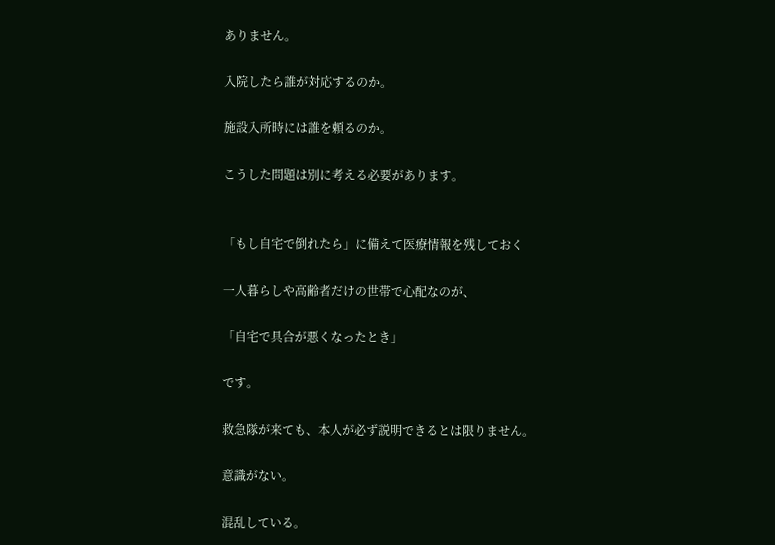ありません。

入院したら誰が対応するのか。

施設入所時には誰を頼るのか。

こうした問題は別に考える必要があります。


「もし自宅で倒れたら」に備えて医療情報を残しておく

一人暮らしや高齢者だけの世帯で心配なのが、

「自宅で具合が悪くなったとき」

です。

救急隊が来ても、本人が必ず説明できるとは限りません。

意識がない。

混乱している。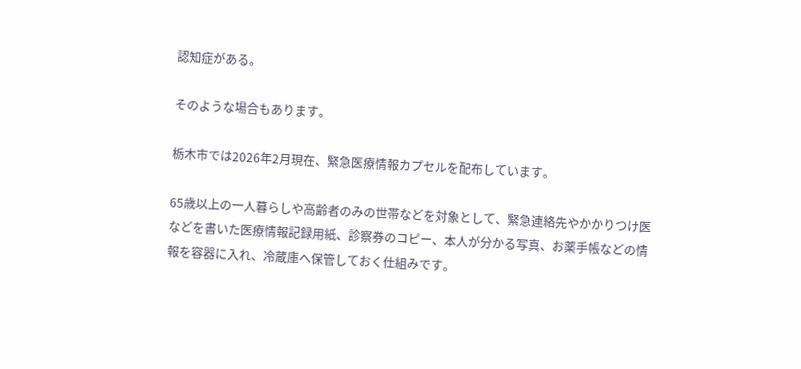認知症がある。

そのような場合もあります。

栃木市では2026年2月現在、緊急医療情報カプセルを配布しています。

65歳以上の一人暮らしや高齢者のみの世帯などを対象として、緊急連絡先やかかりつけ医などを書いた医療情報記録用紙、診察券のコピー、本人が分かる写真、お薬手帳などの情報を容器に入れ、冷蔵庫へ保管しておく仕組みです。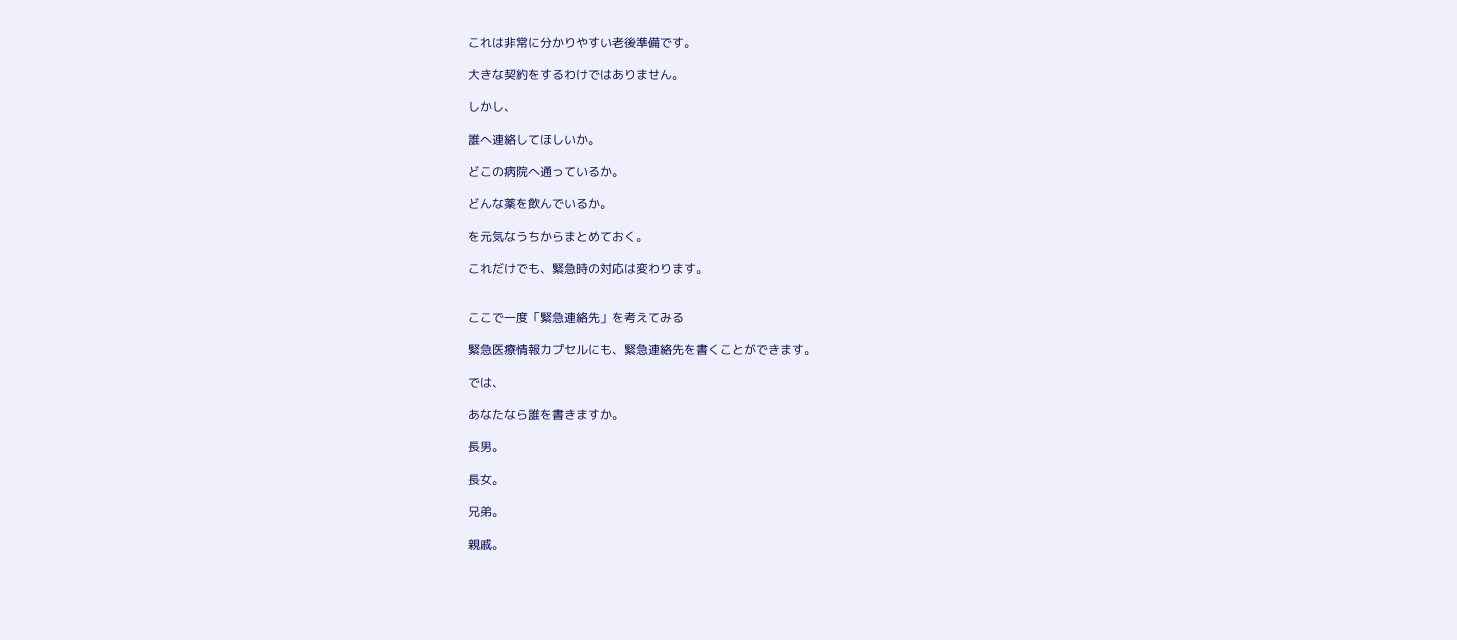これは非常に分かりやすい老後準備です。

大きな契約をするわけではありません。

しかし、

誰へ連絡してほしいか。

どこの病院へ通っているか。

どんな薬を飲んでいるか。

を元気なうちからまとめておく。

これだけでも、緊急時の対応は変わります。


ここで一度「緊急連絡先」を考えてみる

緊急医療情報カプセルにも、緊急連絡先を書くことができます。

では、

あなたなら誰を書きますか。

長男。

長女。

兄弟。

親戚。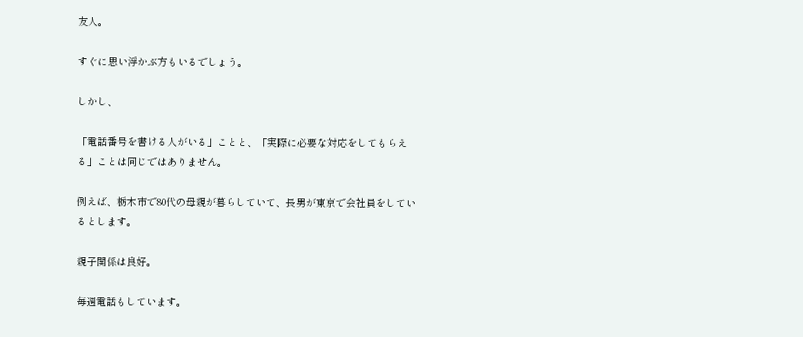友人。

すぐに思い浮かぶ方もいるでしょう。

しかし、

「電話番号を書ける人がいる」ことと、「実際に必要な対応をしてもらえる」ことは同じではありません。

例えば、栃木市で80代の母親が暮らしていて、長男が東京で会社員をしているとします。

親子関係は良好。

毎週電話もしています。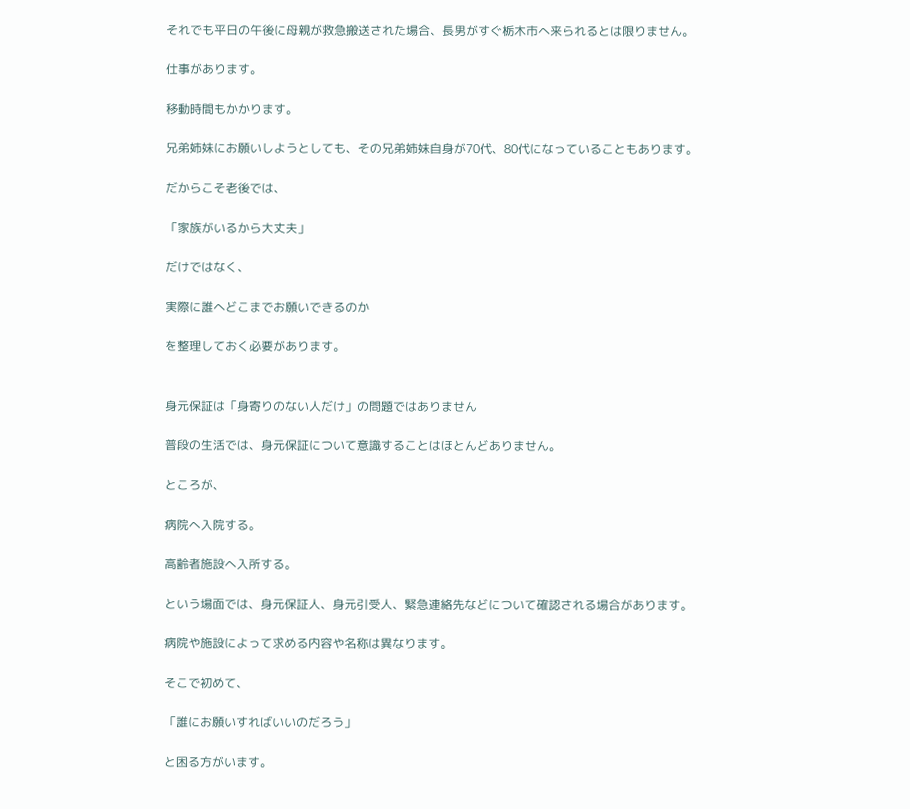それでも平日の午後に母親が救急搬送された場合、長男がすぐ栃木市へ来られるとは限りません。

仕事があります。

移動時間もかかります。

兄弟姉妹にお願いしようとしても、その兄弟姉妹自身が70代、80代になっていることもあります。

だからこそ老後では、

「家族がいるから大丈夫」

だけではなく、

実際に誰へどこまでお願いできるのか

を整理しておく必要があります。


身元保証は「身寄りのない人だけ」の問題ではありません

普段の生活では、身元保証について意識することはほとんどありません。

ところが、

病院へ入院する。

高齢者施設へ入所する。

という場面では、身元保証人、身元引受人、緊急連絡先などについて確認される場合があります。

病院や施設によって求める内容や名称は異なります。

そこで初めて、

「誰にお願いすればいいのだろう」

と困る方がいます。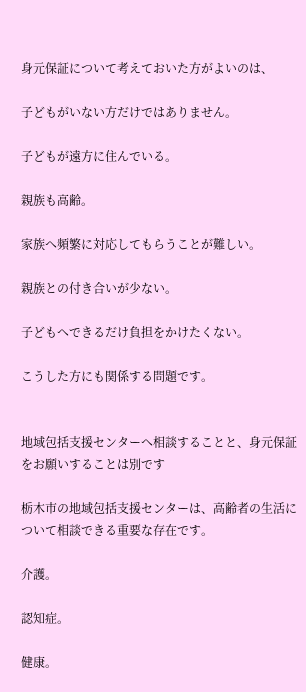身元保証について考えておいた方がよいのは、

子どもがいない方だけではありません。

子どもが遠方に住んでいる。

親族も高齢。

家族へ頻繁に対応してもらうことが難しい。

親族との付き合いが少ない。

子どもへできるだけ負担をかけたくない。

こうした方にも関係する問題です。


地域包括支援センターへ相談することと、身元保証をお願いすることは別です

栃木市の地域包括支援センターは、高齢者の生活について相談できる重要な存在です。

介護。

認知症。

健康。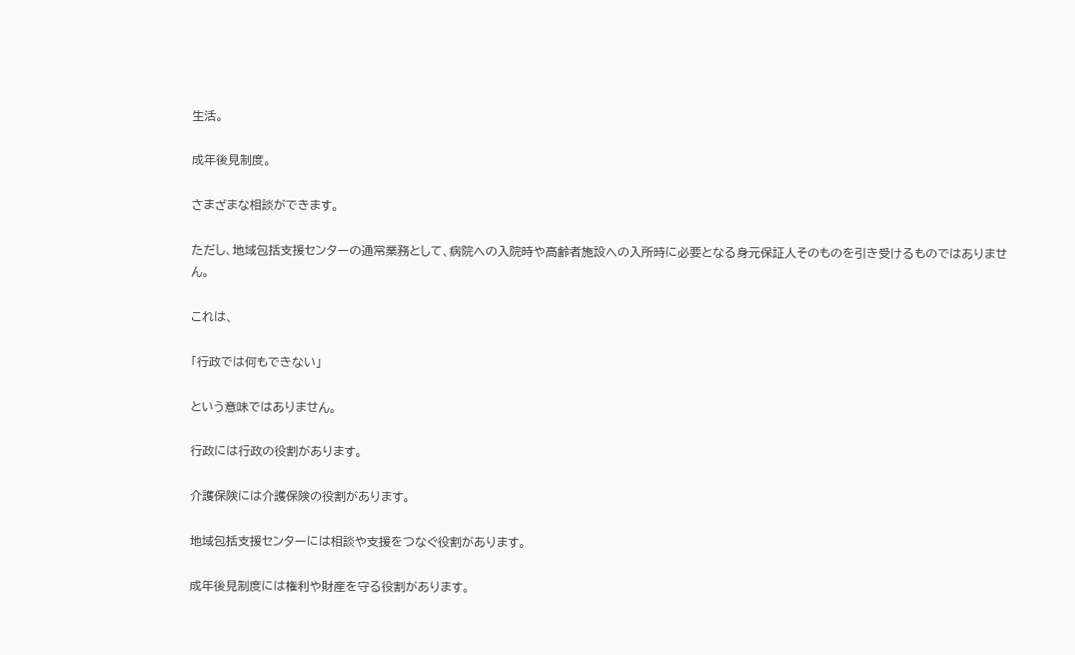生活。

成年後見制度。

さまざまな相談ができます。

ただし、地域包括支援センターの通常業務として、病院への入院時や高齢者施設への入所時に必要となる身元保証人そのものを引き受けるものではありません。

これは、

「行政では何もできない」

という意味ではありません。

行政には行政の役割があります。

介護保険には介護保険の役割があります。

地域包括支援センターには相談や支援をつなぐ役割があります。

成年後見制度には権利や財産を守る役割があります。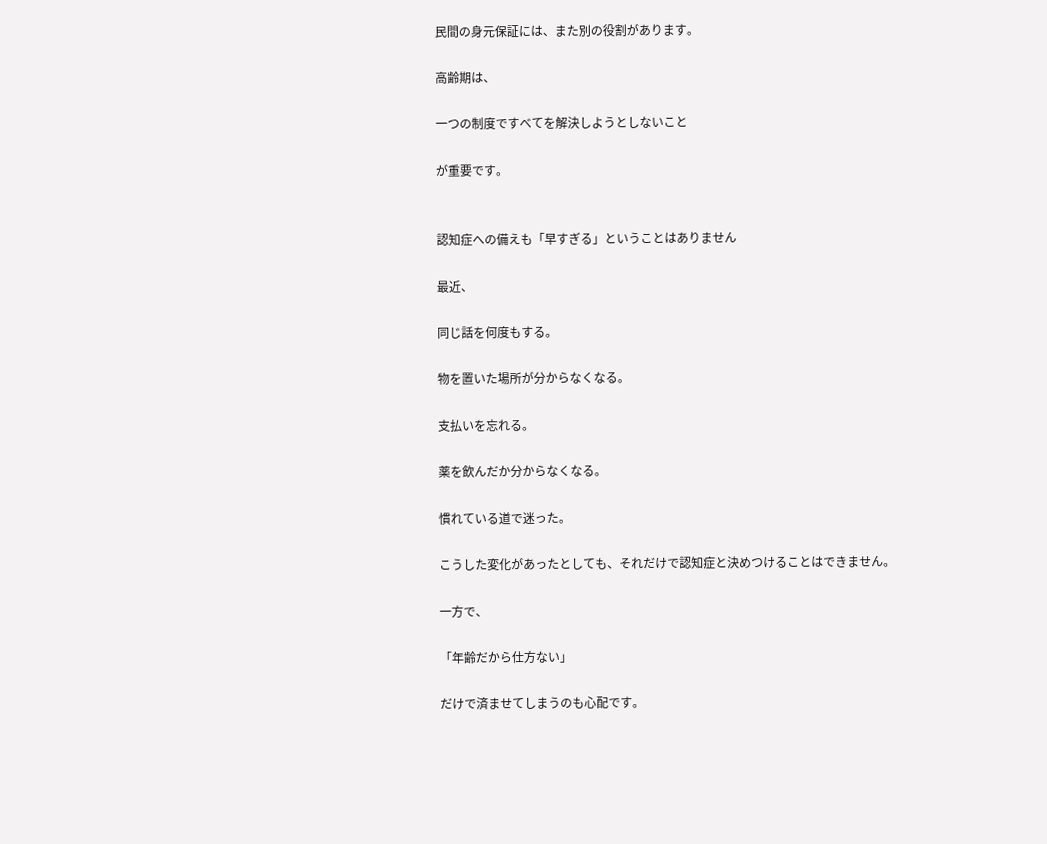民間の身元保証には、また別の役割があります。

高齢期は、

一つの制度ですべてを解決しようとしないこと

が重要です。


認知症への備えも「早すぎる」ということはありません

最近、

同じ話を何度もする。

物を置いた場所が分からなくなる。

支払いを忘れる。

薬を飲んだか分からなくなる。

慣れている道で迷った。

こうした変化があったとしても、それだけで認知症と決めつけることはできません。

一方で、

「年齢だから仕方ない」

だけで済ませてしまうのも心配です。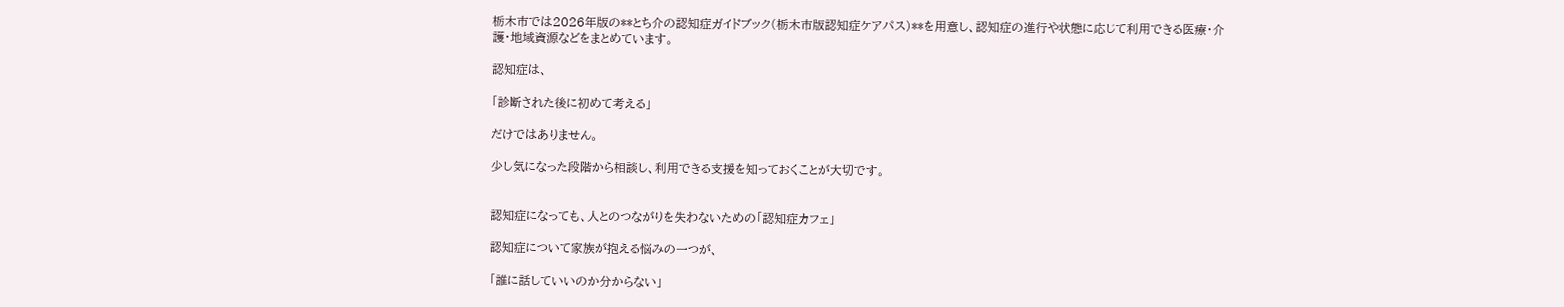栃木市では2026年版の**とち介の認知症ガイドブック(栃木市版認知症ケアパス)**を用意し、認知症の進行や状態に応じて利用できる医療・介護・地域資源などをまとめています。

認知症は、

「診断された後に初めて考える」

だけではありません。

少し気になった段階から相談し、利用できる支援を知っておくことが大切です。


認知症になっても、人とのつながりを失わないための「認知症カフェ」

認知症について家族が抱える悩みの一つが、

「誰に話していいのか分からない」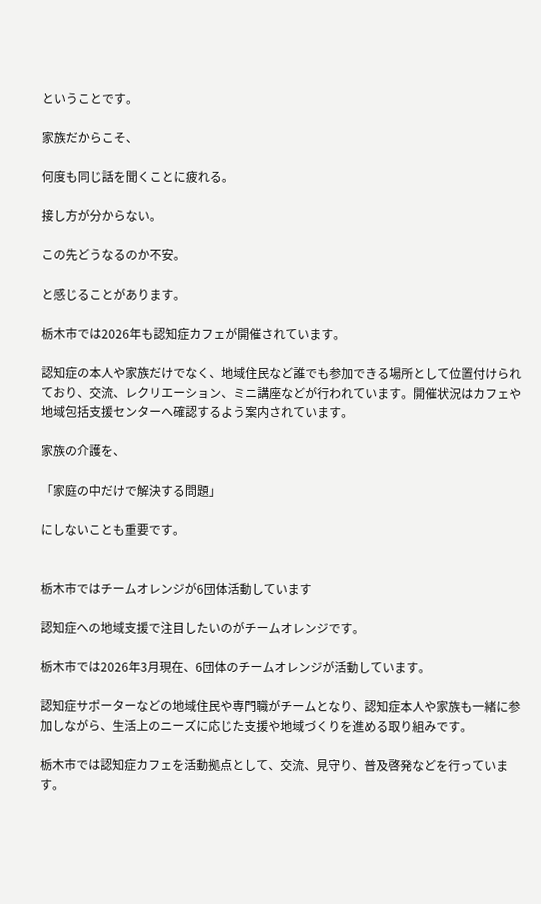ということです。

家族だからこそ、

何度も同じ話を聞くことに疲れる。

接し方が分からない。

この先どうなるのか不安。

と感じることがあります。

栃木市では2026年も認知症カフェが開催されています。

認知症の本人や家族だけでなく、地域住民など誰でも参加できる場所として位置付けられており、交流、レクリエーション、ミニ講座などが行われています。開催状況はカフェや地域包括支援センターへ確認するよう案内されています。

家族の介護を、

「家庭の中だけで解決する問題」

にしないことも重要です。


栃木市ではチームオレンジが6団体活動しています

認知症への地域支援で注目したいのがチームオレンジです。

栃木市では2026年3月現在、6団体のチームオレンジが活動しています。

認知症サポーターなどの地域住民や専門職がチームとなり、認知症本人や家族も一緒に参加しながら、生活上のニーズに応じた支援や地域づくりを進める取り組みです。

栃木市では認知症カフェを活動拠点として、交流、見守り、普及啓発などを行っています。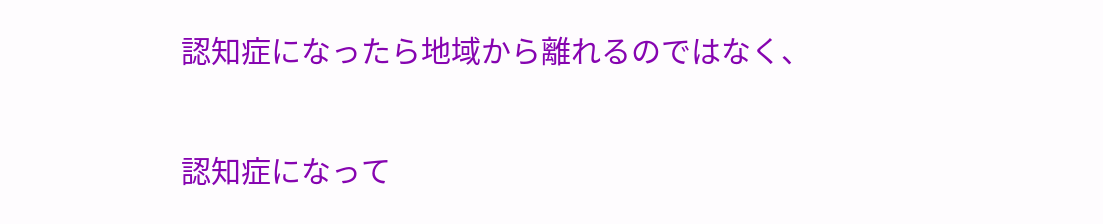認知症になったら地域から離れるのではなく、

認知症になって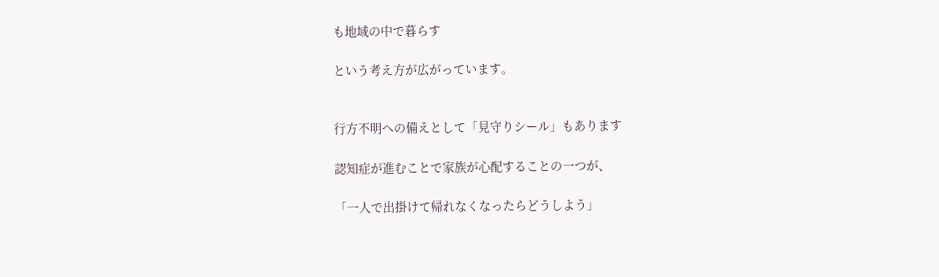も地域の中で暮らす

という考え方が広がっています。


行方不明への備えとして「見守りシール」もあります

認知症が進むことで家族が心配することの一つが、

「一人で出掛けて帰れなくなったらどうしよう」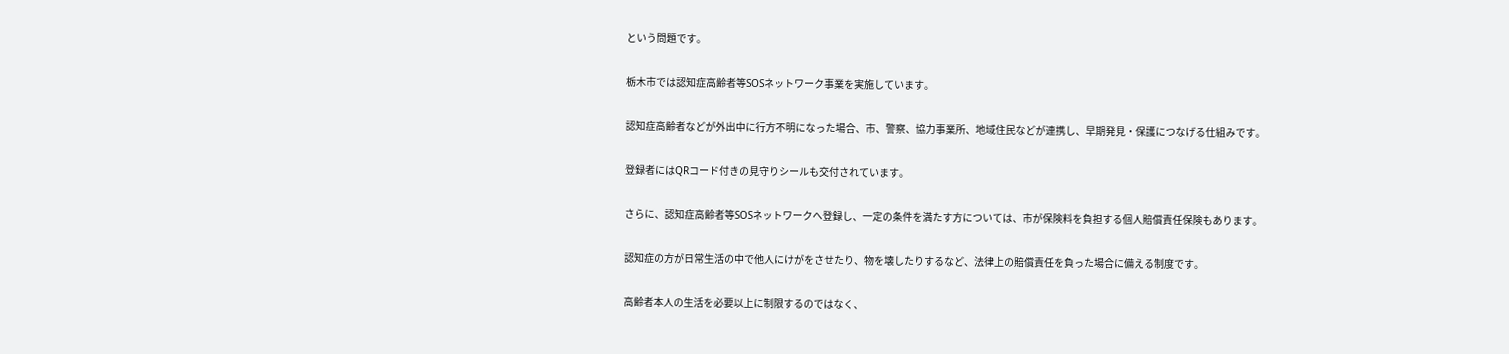という問題です。

栃木市では認知症高齢者等SOSネットワーク事業を実施しています。

認知症高齢者などが外出中に行方不明になった場合、市、警察、協力事業所、地域住民などが連携し、早期発見・保護につなげる仕組みです。

登録者にはQRコード付きの見守りシールも交付されています。

さらに、認知症高齢者等SOSネットワークへ登録し、一定の条件を満たす方については、市が保険料を負担する個人賠償責任保険もあります。

認知症の方が日常生活の中で他人にけがをさせたり、物を壊したりするなど、法律上の賠償責任を負った場合に備える制度です。

高齢者本人の生活を必要以上に制限するのではなく、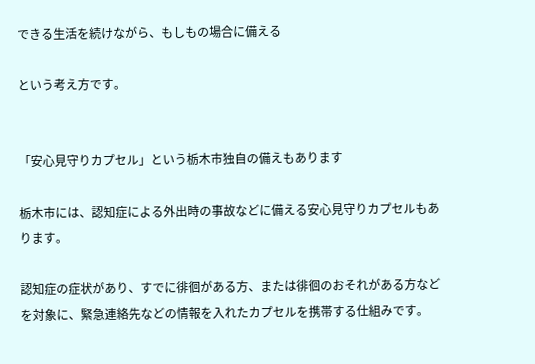できる生活を続けながら、もしもの場合に備える

という考え方です。


「安心見守りカプセル」という栃木市独自の備えもあります

栃木市には、認知症による外出時の事故などに備える安心見守りカプセルもあります。

認知症の症状があり、すでに徘徊がある方、または徘徊のおそれがある方などを対象に、緊急連絡先などの情報を入れたカプセルを携帯する仕組みです。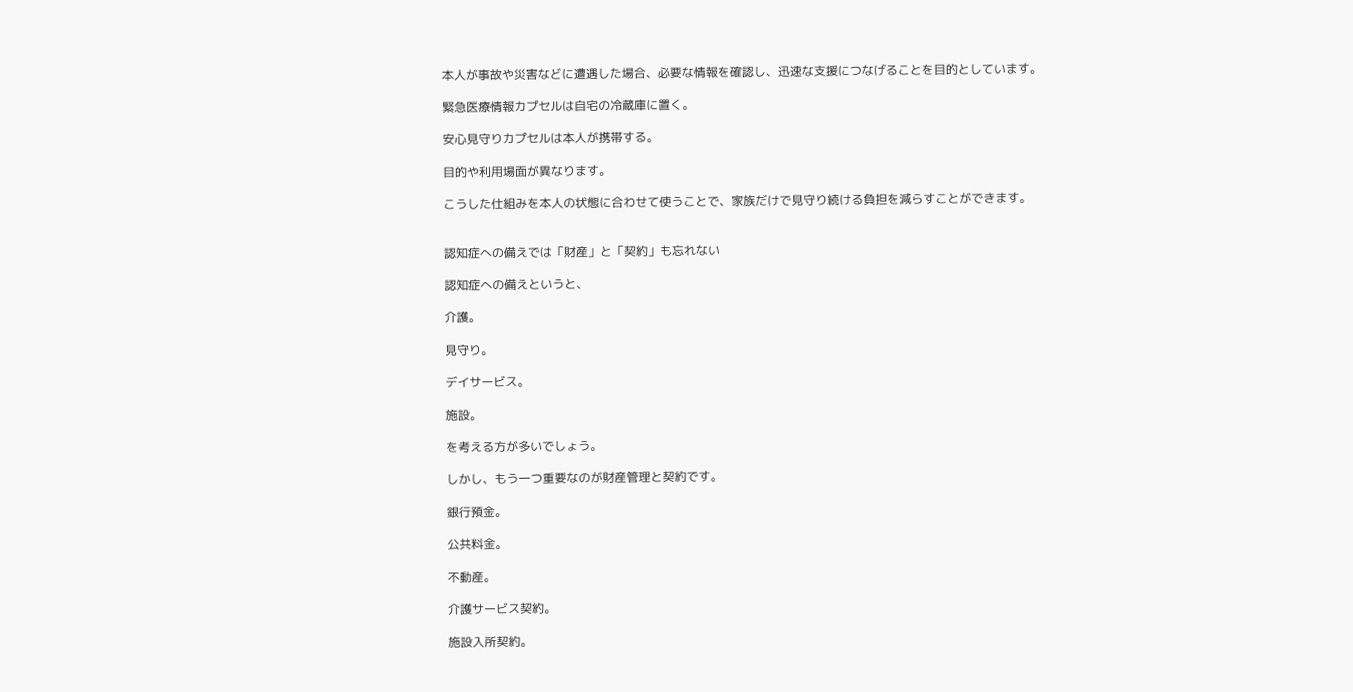本人が事故や災害などに遭遇した場合、必要な情報を確認し、迅速な支援につなげることを目的としています。

緊急医療情報カプセルは自宅の冷蔵庫に置く。

安心見守りカプセルは本人が携帯する。

目的や利用場面が異なります。

こうした仕組みを本人の状態に合わせて使うことで、家族だけで見守り続ける負担を減らすことができます。


認知症への備えでは「財産」と「契約」も忘れない

認知症への備えというと、

介護。

見守り。

デイサービス。

施設。

を考える方が多いでしょう。

しかし、もう一つ重要なのが財産管理と契約です。

銀行預金。

公共料金。

不動産。

介護サービス契約。

施設入所契約。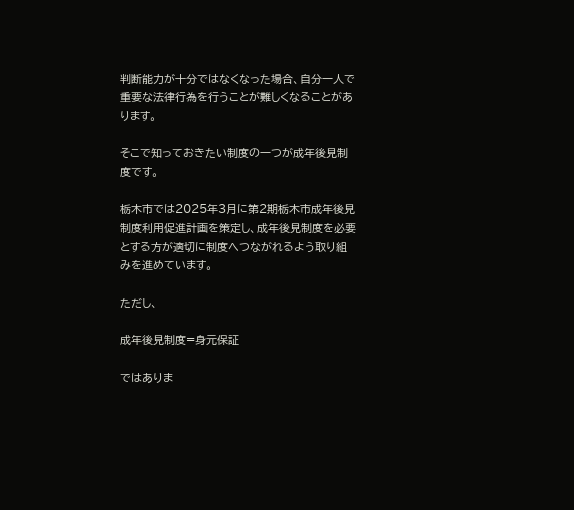判断能力が十分ではなくなった場合、自分一人で重要な法律行為を行うことが難しくなることがあります。

そこで知っておきたい制度の一つが成年後見制度です。

栃木市では2025年3月に第2期栃木市成年後見制度利用促進計画を策定し、成年後見制度を必要とする方が適切に制度へつながれるよう取り組みを進めています。

ただし、

成年後見制度=身元保証

ではありま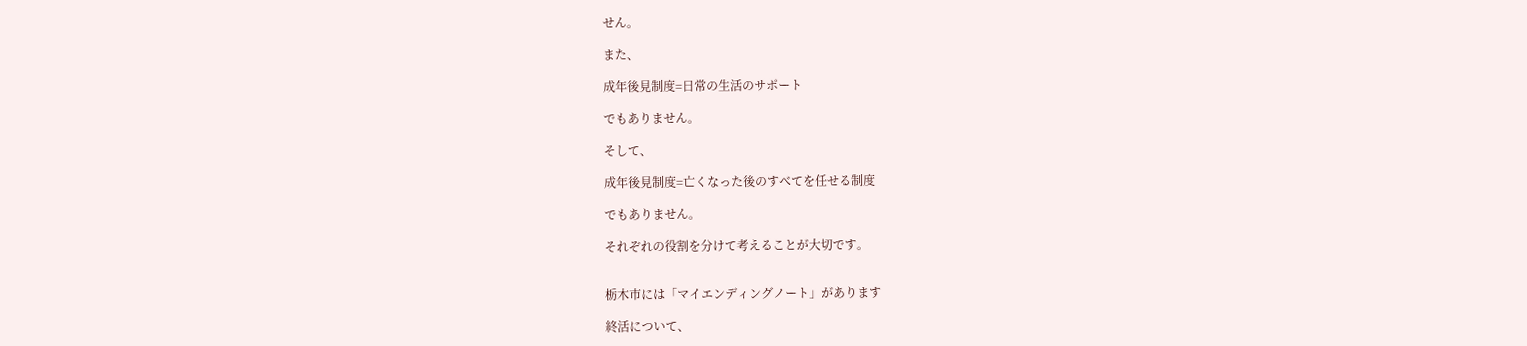せん。

また、

成年後見制度=日常の生活のサポート

でもありません。

そして、

成年後見制度=亡くなった後のすべてを任せる制度

でもありません。

それぞれの役割を分けて考えることが大切です。


栃木市には「マイエンディングノート」があります

終活について、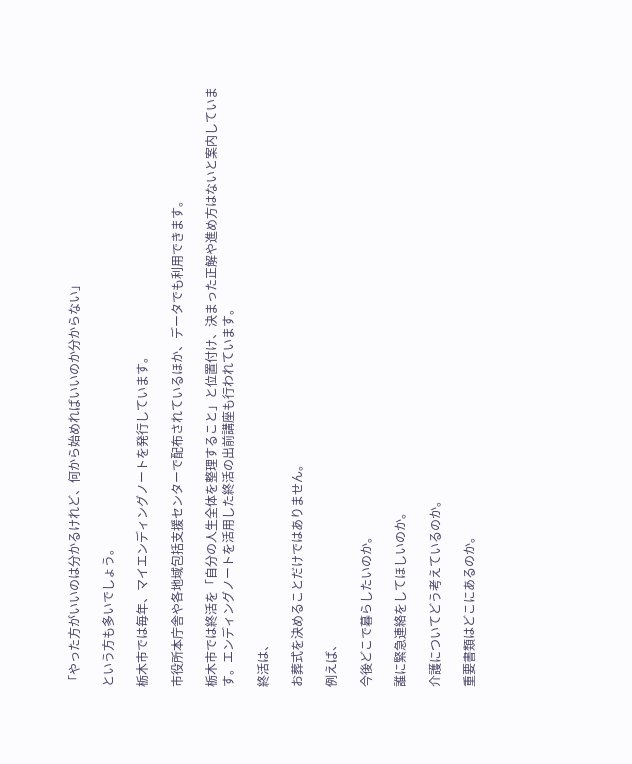「やった方がいいのは分かるけれど、何から始めればいいのか分からない」

という方も多いでしょう。

栃木市では毎年、マイエンディングノートを発行しています。

市役所本庁舎や各地域包括支援センターで配布されているほか、データでも利用できます。

栃木市では終活を「自分の人生全体を整理すること」と位置付け、決まった正解や進め方はないと案内しています。エンディングノートを活用した終活の出前講座も行われています。

終活は、

お葬式を決めることだけではありません。

例えば、

今後どこで暮らしたいのか。

誰に緊急連絡をしてほしいのか。

介護についてどう考えているのか。

重要書類はどこにあるのか。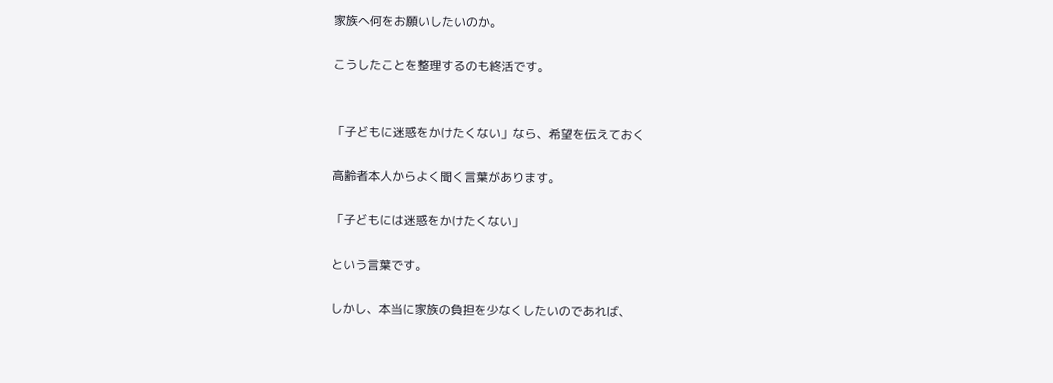家族へ何をお願いしたいのか。

こうしたことを整理するのも終活です。


「子どもに迷惑をかけたくない」なら、希望を伝えておく

高齢者本人からよく聞く言葉があります。

「子どもには迷惑をかけたくない」

という言葉です。

しかし、本当に家族の負担を少なくしたいのであれば、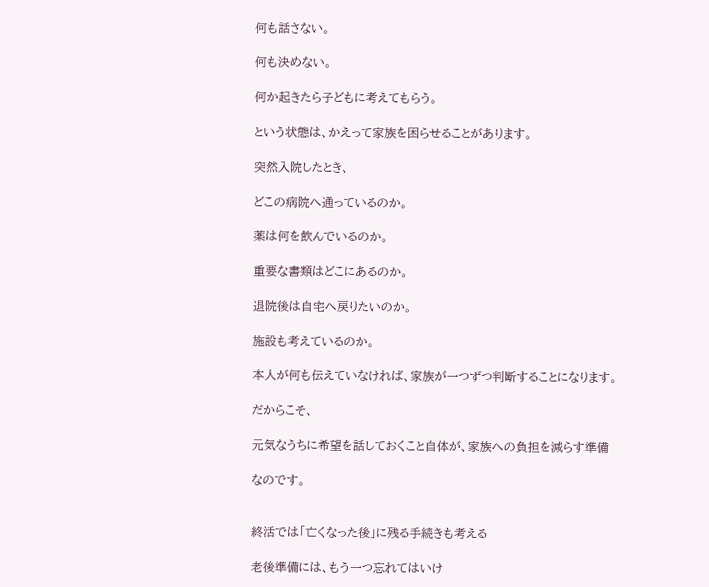何も話さない。

何も決めない。

何か起きたら子どもに考えてもらう。

という状態は、かえって家族を困らせることがあります。

突然入院したとき、

どこの病院へ通っているのか。

薬は何を飲んでいるのか。

重要な書類はどこにあるのか。

退院後は自宅へ戻りたいのか。

施設も考えているのか。

本人が何も伝えていなければ、家族が一つずつ判断することになります。

だからこそ、

元気なうちに希望を話しておくこと自体が、家族への負担を減らす準備

なのです。


終活では「亡くなった後」に残る手続きも考える

老後準備には、もう一つ忘れてはいけ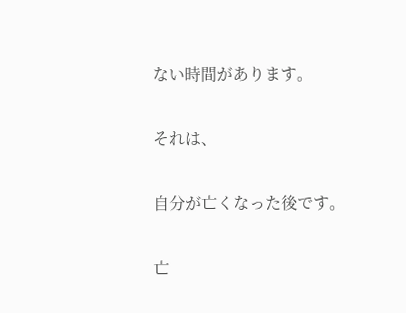ない時間があります。

それは、

自分が亡くなった後です。

亡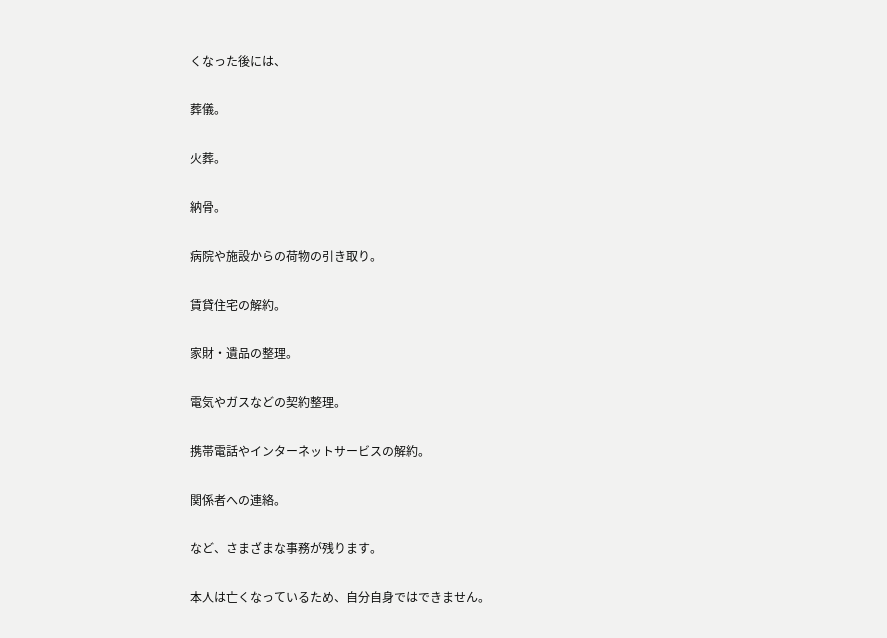くなった後には、

葬儀。

火葬。

納骨。

病院や施設からの荷物の引き取り。

賃貸住宅の解約。

家財・遺品の整理。

電気やガスなどの契約整理。

携帯電話やインターネットサービスの解約。

関係者への連絡。

など、さまざまな事務が残ります。

本人は亡くなっているため、自分自身ではできません。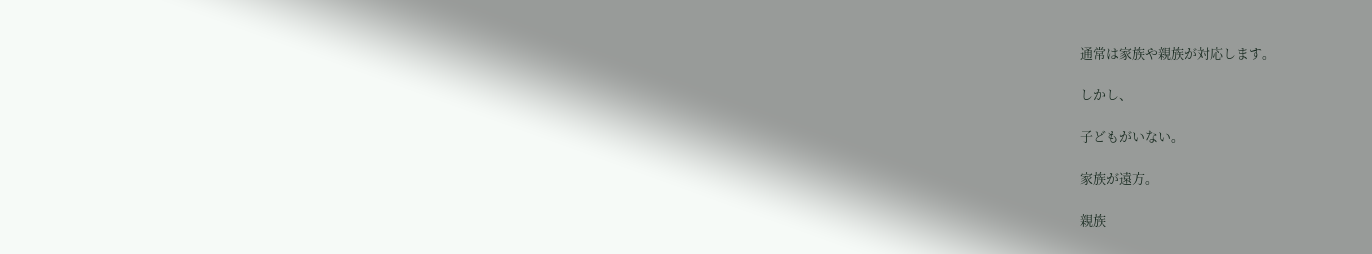通常は家族や親族が対応します。

しかし、

子どもがいない。

家族が遠方。

親族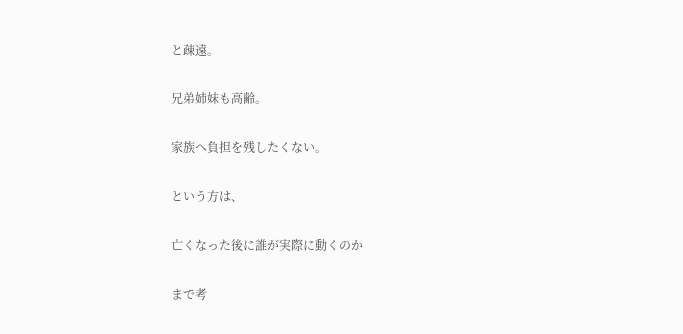と疎遠。

兄弟姉妹も高齢。

家族へ負担を残したくない。

という方は、

亡くなった後に誰が実際に動くのか

まで考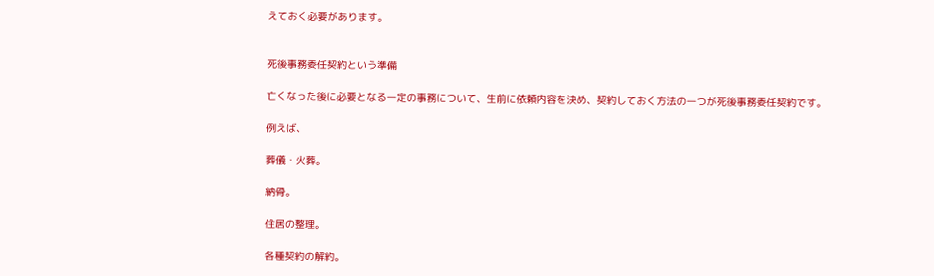えておく必要があります。


死後事務委任契約という準備

亡くなった後に必要となる一定の事務について、生前に依頼内容を決め、契約しておく方法の一つが死後事務委任契約です。

例えば、

葬儀・火葬。

納骨。

住居の整理。

各種契約の解約。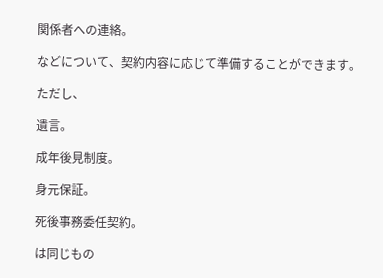関係者への連絡。

などについて、契約内容に応じて準備することができます。

ただし、

遺言。

成年後見制度。

身元保証。

死後事務委任契約。

は同じもの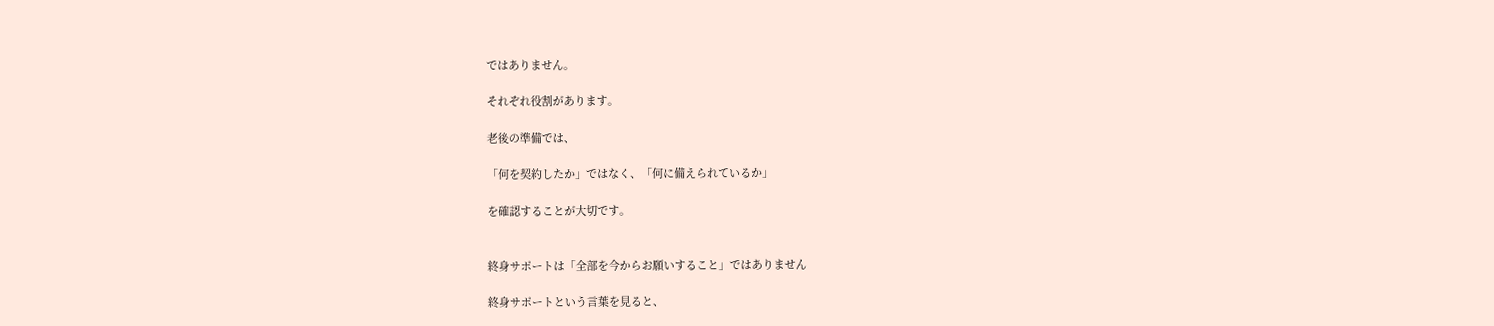ではありません。

それぞれ役割があります。

老後の準備では、

「何を契約したか」ではなく、「何に備えられているか」

を確認することが大切です。


終身サポートは「全部を今からお願いすること」ではありません

終身サポートという言葉を見ると、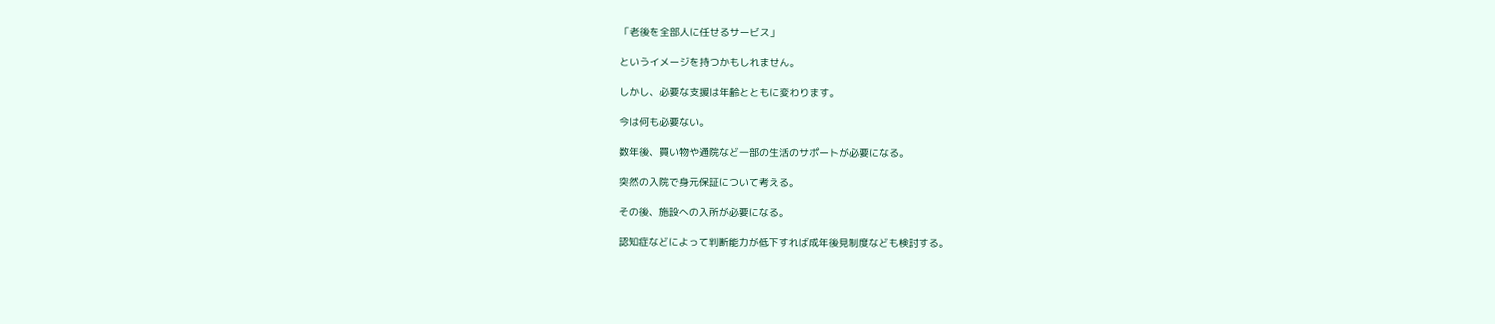「老後を全部人に任せるサービス」

というイメージを持つかもしれません。

しかし、必要な支援は年齢とともに変わります。

今は何も必要ない。

数年後、買い物や通院など一部の生活のサポートが必要になる。

突然の入院で身元保証について考える。

その後、施設への入所が必要になる。

認知症などによって判断能力が低下すれば成年後見制度なども検討する。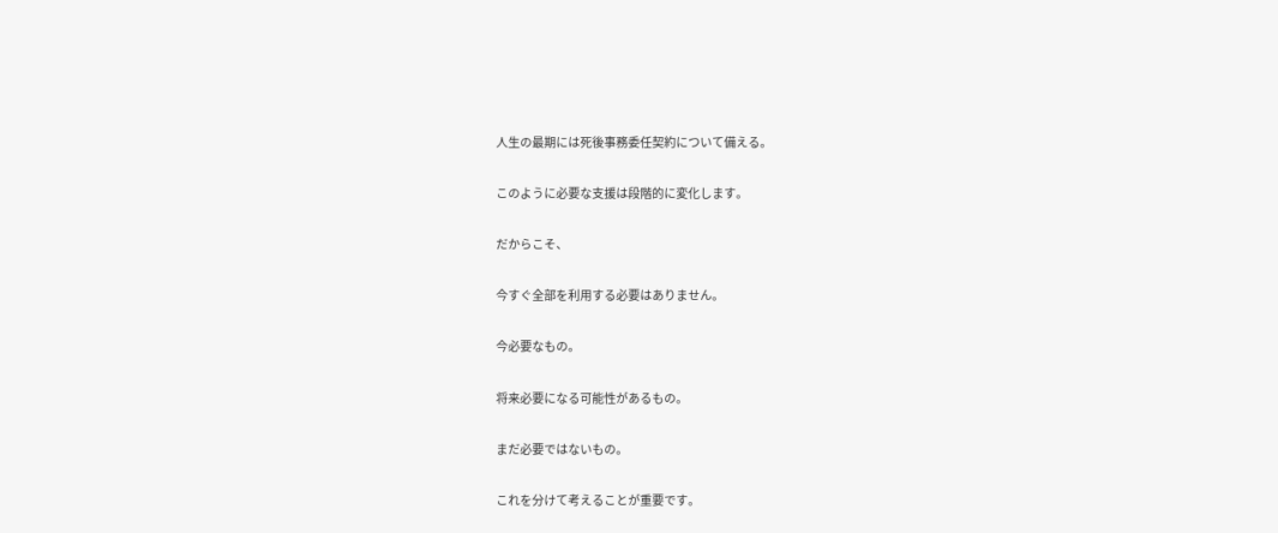人生の最期には死後事務委任契約について備える。

このように必要な支援は段階的に変化します。

だからこそ、

今すぐ全部を利用する必要はありません。

今必要なもの。

将来必要になる可能性があるもの。

まだ必要ではないもの。

これを分けて考えることが重要です。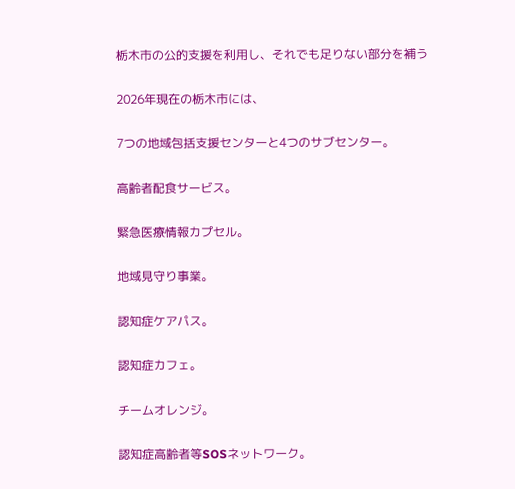栃木市の公的支援を利用し、それでも足りない部分を補う

2026年現在の栃木市には、

7つの地域包括支援センターと4つのサブセンター。

高齢者配食サービス。

緊急医療情報カプセル。

地域見守り事業。

認知症ケアパス。

認知症カフェ。

チームオレンジ。

認知症高齢者等SOSネットワーク。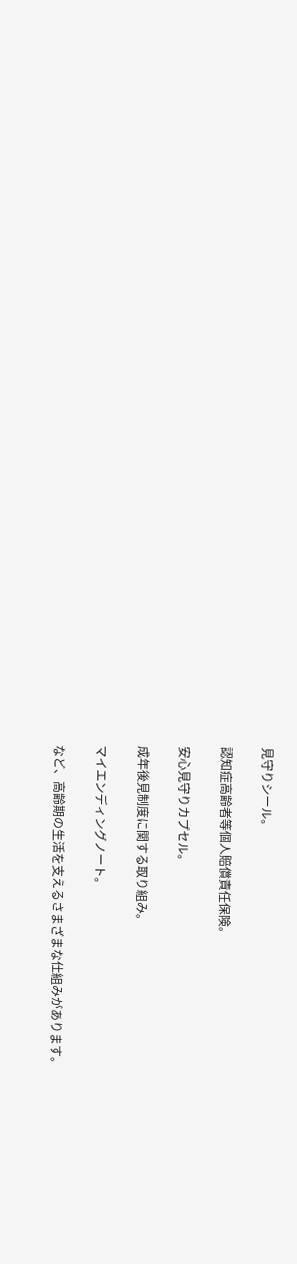見守りシール。

認知症高齢者等個人賠償責任保険。

安心見守りカプセル。

成年後見制度に関する取り組み。

マイエンディングノート。

など、高齢期の生活を支えるさまざまな仕組みがあります。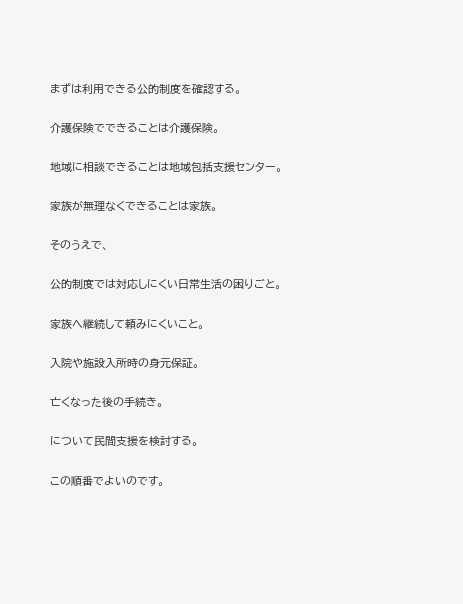まずは利用できる公的制度を確認する。

介護保険でできることは介護保険。

地域に相談できることは地域包括支援センター。

家族が無理なくできることは家族。

そのうえで、

公的制度では対応しにくい日常生活の困りごと。

家族へ継続して頼みにくいこと。

入院や施設入所時の身元保証。

亡くなった後の手続き。

について民間支援を検討する。

この順番でよいのです。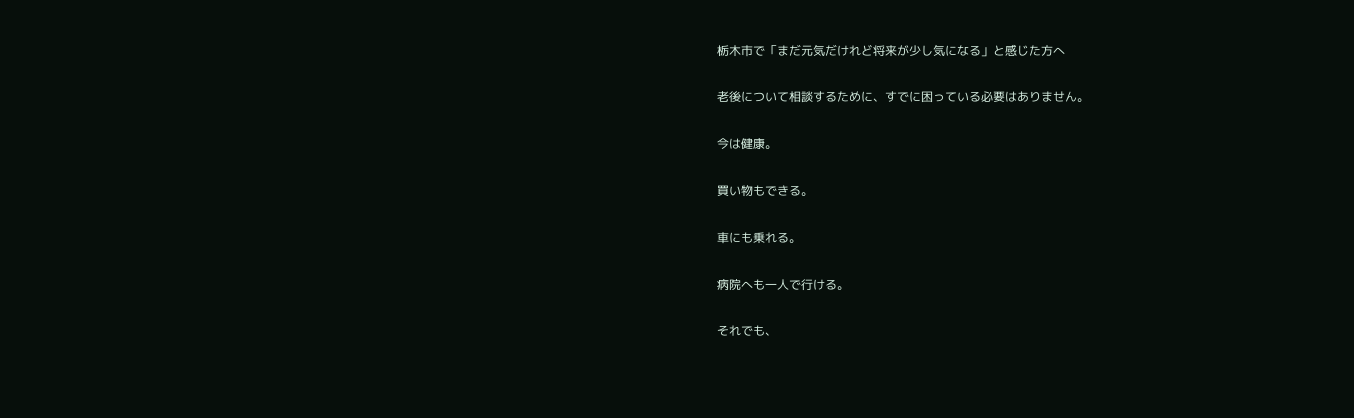栃木市で「まだ元気だけれど将来が少し気になる」と感じた方へ

老後について相談するために、すでに困っている必要はありません。

今は健康。

買い物もできる。

車にも乗れる。

病院へも一人で行ける。

それでも、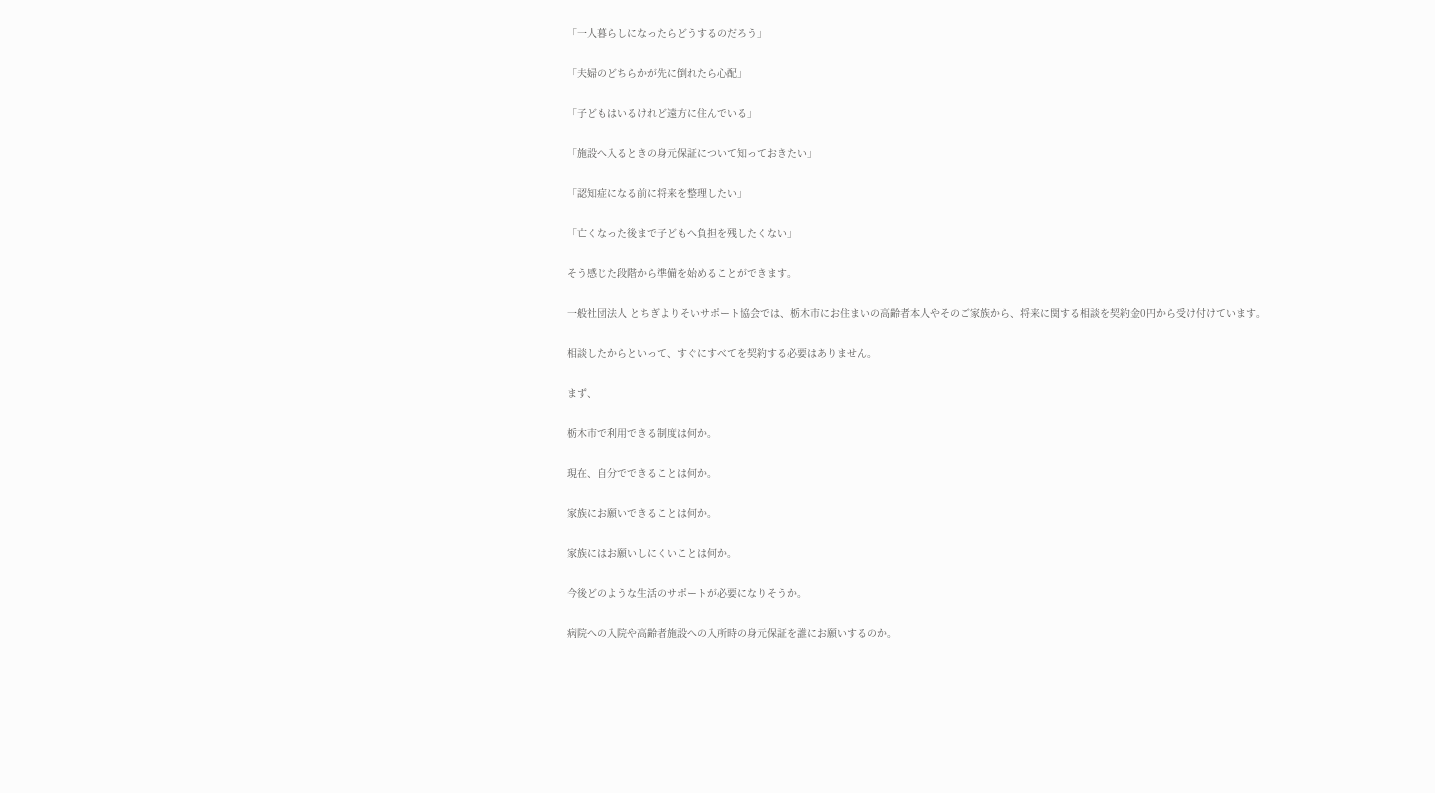「一人暮らしになったらどうするのだろう」

「夫婦のどちらかが先に倒れたら心配」

「子どもはいるけれど遠方に住んでいる」

「施設へ入るときの身元保証について知っておきたい」

「認知症になる前に将来を整理したい」

「亡くなった後まで子どもへ負担を残したくない」

そう感じた段階から準備を始めることができます。

一般社団法人 とちぎよりそいサポート協会では、栃木市にお住まいの高齢者本人やそのご家族から、将来に関する相談を契約金0円から受け付けています。

相談したからといって、すぐにすべてを契約する必要はありません。

まず、

栃木市で利用できる制度は何か。

現在、自分でできることは何か。

家族にお願いできることは何か。

家族にはお願いしにくいことは何か。

今後どのような生活のサポートが必要になりそうか。

病院への入院や高齢者施設への入所時の身元保証を誰にお願いするのか。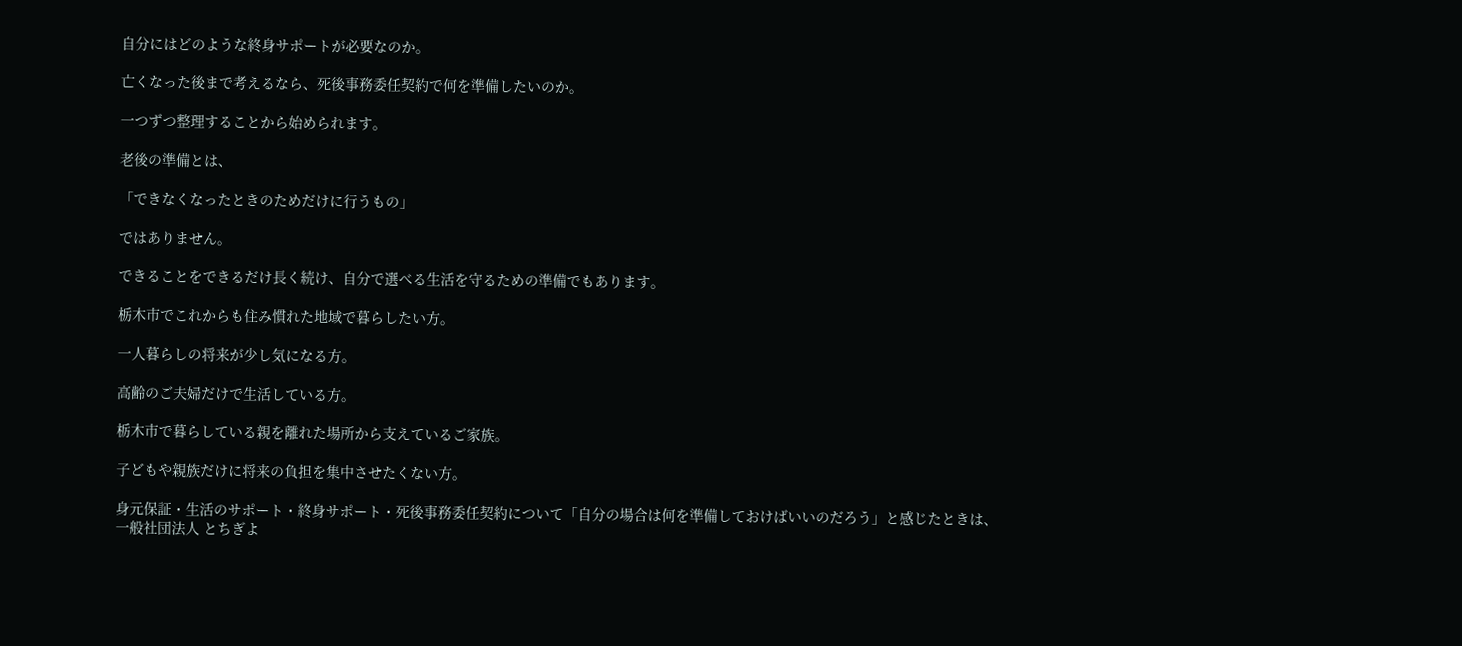自分にはどのような終身サポートが必要なのか。

亡くなった後まで考えるなら、死後事務委任契約で何を準備したいのか。

一つずつ整理することから始められます。

老後の準備とは、

「できなくなったときのためだけに行うもの」

ではありません。

できることをできるだけ長く続け、自分で選べる生活を守るための準備でもあります。

栃木市でこれからも住み慣れた地域で暮らしたい方。

一人暮らしの将来が少し気になる方。

高齢のご夫婦だけで生活している方。

栃木市で暮らしている親を離れた場所から支えているご家族。

子どもや親族だけに将来の負担を集中させたくない方。

身元保証・生活のサポート・終身サポート・死後事務委任契約について「自分の場合は何を準備しておけばいいのだろう」と感じたときは、一般社団法人 とちぎよ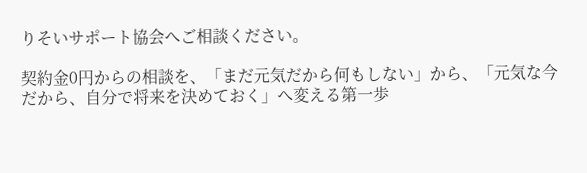りそいサポート協会へご相談ください。

契約金0円からの相談を、「まだ元気だから何もしない」から、「元気な今だから、自分で将来を決めておく」へ変える第一歩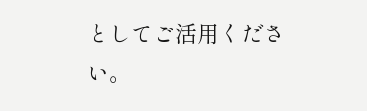としてご活用ください。